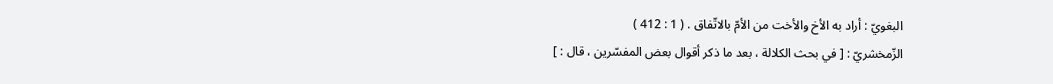البغويّ : أراد به الأخ والأخت من الأمّ بالاتّفاق . ( 1 : 412 )
الزّمخشريّ : [ في بحث الكلالة ، بعد ما ذكر أقوال بعض المفسّرين ، قال : ]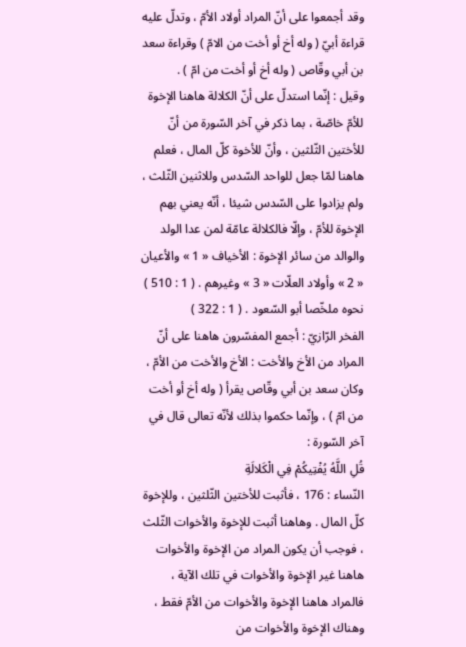وقد أجمعوا على أنّ المراد أولاد الأمّ ، وتدلّ عليه قراءة أبيّ ( وله أخ أو أخت من الامّ ) وقراءة سعد بن أبي وقّاص ( وله أخ أو أخت من امّ ) .
وقيل : إنّما استدلّ على أنّ الكلالة هاهنا الإخوة للأمّ خاصّة ، بما ذكر في آخر السّورة من أنّ للأختين الثّلثين ، وأنّ للأخوة كلّ المال ، فعلم هاهنا لمّا جعل للواحد السّدس وللاثنين الثّلث ، ولم يزادوا على السّدس شيئا ، أنّه يعني بهم الإخوة للأمّ ، وإلّا فالكلالة عامّة لمن عدا الولد والوالد من سائر الإخوة : الأخياف « 1 » والأعيان « 2 » وأولاد العلّات « 3 » وغيرهم . ( 1 : 510 )
نحوه ملخّصا أبو السّعود . ( 1 : 322 )
الفخر الرّازيّ : أجمع المفسّرون هاهنا على أنّ المراد من الأخ والأخت : الأخ والأخت من الأمّ ، وكان سعد بن أبي وقّاص يقرأ ( وله أخ أو أخت من امّ ) ، وإنّما حكموا بذلك لأنّه تعالى قال في آخر السّورة :
قُلِ اللَّهُ يُفْتِيكُمْ فِي الْكَلالَةِ
النّساء : 176 ، فأثبت للأختين الثّلثين ، وللإخوة كلّ المال . وهاهنا أثبت للإخوة والأخوات الثّلث ، فوجب أن يكون المراد من الإخوة والأخوات هاهنا غير الإخوة والأخوات في تلك الآية ، فالمراد هاهنا الإخوة والأخوات من الأمّ فقط ، وهناك الإخوة والأخوات من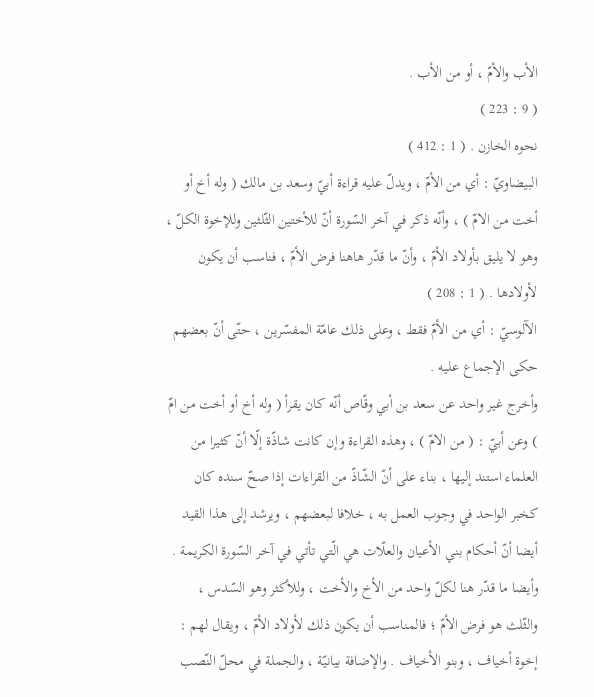الأب والأمّ ، أو من الأب .
( 9 : 223 )
نحوه الخازن . ( 1 : 412 )
البيضاويّ : أي من الأمّ ، ويدلّ عليه قراءة أبيّ وسعد بن مالك ( وله أخ أو أخت من الامّ ) ، وأنّه ذكر في آخر السّورة أنّ للأختين الثّلثين وللإخوة الكلّ ، وهو لا يليق بأولاد الأمّ ، وأنّ ما قدّر هاهنا فرض الأمّ ، فناسب أن يكون لأولادها . ( 1 : 208 )
الآلوسيّ : أي من الأمّ فقط ، وعلى ذلك عامّة المفسّرين ، حتّى أنّ بعضهم حكى الإجماع عليه .
وأخرج غير واحد عن سعد بن أبي وقّاص أنّه كان يقرأ ( وله أخ أو أخت من امّ ) وعن أبيّ : ( من الامّ ) ، وهذه القراءة وإن كانت شاذّة إلّا أنّ كثيرا من العلماء استند إليها ، بناء على أنّ الشّاذّ من القراءات إذا صحّ سنده كان كخبر الواحد في وجوب العمل به ، خلافا لبعضهم ، ويرشد إلى هذا القيد أيضا أنّ أحكام بني الأعيان والعلّات هي الّتي تأتي في آخر السّورة الكريمة .
وأيضا ما قدّر هنا لكلّ واحد من الأخ والأخت ، وللأكثر وهو السّدس ، والثّلث هو فرض الأمّ ؛ فالمناسب أن يكون ذلك لأولاد الأمّ ، ويقال لهم : إخوة أخياف ، وبنو الأخياف . والإضافة بيانيّة ، والجملة في محلّ النّصب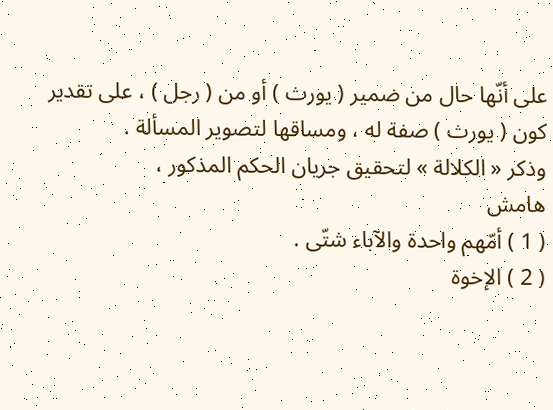على أنّها حال من ضمير ( يورث ) أو من ( رجل ) ، على تقدير كون ( يورث ) صفة له ، ومساقها لتصوير المسألة .
وذكر « الكلالة » لتحقيق جريان الحكم المذكور ،
هامش
( 1 ) أمّهم واحدة والآباء شتّى .
( 2 ) الإخوة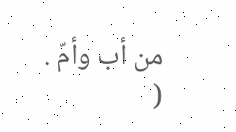من أب وأمّ .
(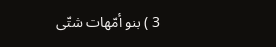3 ) بنو أمّهات شتّى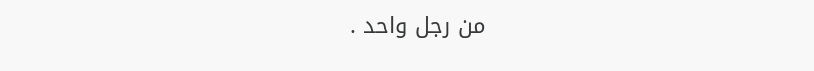من رجل واحد .